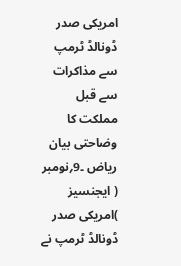امریکی صدر ڈونالڈ ٹرمپ سے مذاکرات سے قبل مملکت کا وضاحتی بیان
ریاض ۔9؍نومبر ( ایجنسیز )امریکی صدر ڈونالڈ ٹرمپ نے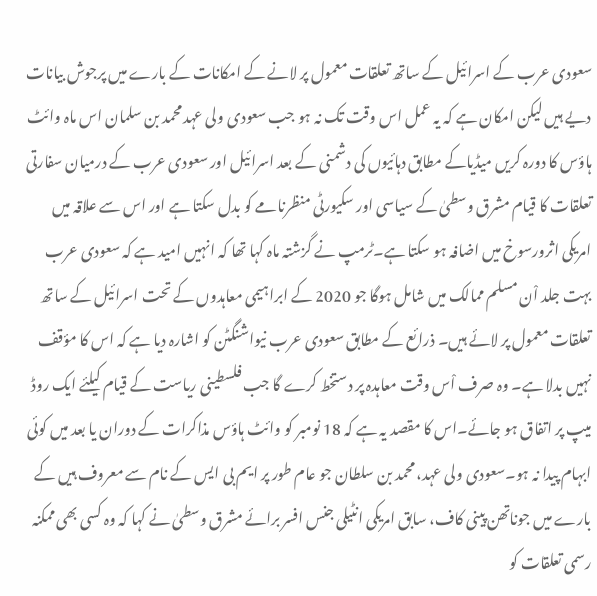سعودی عرب کے اسرائیل کے ساتھ تعلقات معمول پر لانے کے امکانات کے بارے میں پرجوش بیانات دیے ہیں لیکن امکان ہے کہ یہ عمل اس وقت تک نہ ہو جب سعودی ولی عہد محمد بن سلمان اس ماہ وائٹ ہاؤس کا دورہ کریں میڈیاکے مطابق دہائیوں کی دشمنی کے بعد اسرائیل اور سعودی عرب کے درمیان سفارتی تعلقات کا قیام مشرق وسطیٰ کے سیاسی اور سکیورٹی منظرنامے کو بدل سکتا ہے اور اس سے علاقہ میں امریکی اثرورسوخ میں اضافہ ہو سکتا ہے۔ٹرمپ نے گزشتہ ماہ کہا تھا کہ انہیں امید ہے کہ سعودی عرب بہت جلد اْن مسلم ممالک میں شامل ہوگا جو 2020 کے ابراہیمی معاہدوں کے تحت اسرائیل کے ساتھ تعلقات معمول پر لائے ہیں۔ ذرائع کے مطابق سعودی عرب نیواشنگٹن کو اشارہ دیا ہے کہ اس کا مؤقف نہیں بدلا ہے۔ وہ صرف اْس وقت معاہدہ پر دستخط کرے گا جب فلسطینی ریاست کے قیام کیلئے ایک روڈ میپ پر اتفاق ہو جائے۔اس کا مقصد یہ ہے کہ 18 نومبر کو وائٹ ہاؤس مذاکرات کے دوران یا بعد میں کوئی ابہام پیدا نہ ہو۔سعودی ولی عہد، محمد بن سلطان جو عام طور پر ایم بی ایس کے نام سے معروف ہیں کے بارے میں جوناتھن پینی کاف، سابق امریکی انٹیلی جنس افسر برائے مشرق وسطیٰ نے کہا کہ وہ کسی بھی ممکنہ رسمی تعلقات کو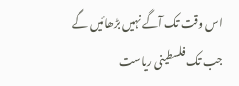اس وقت تک آگے نہیں بڑھائیں گے جب تک فلسطینی ریاست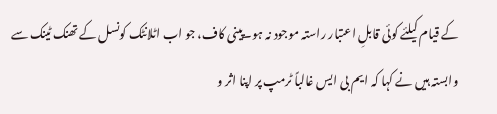کے قیام کیلئے کوئی قابلِ اعتبار راستہ موجود نہ ہو۔پینی کاف، جو اب اٹلانٹک کونسل کے تھنک ٹینک سے وابستہ ہیں نے کہا کہ ایم بی ایس غالباً ٹرمپ پر اپنا اثر و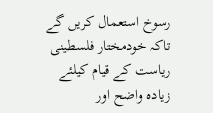رسوخ استعمال کریں گے تاکہ خودمختار فلسطینی ریاست کے قیام کیلئے زیادہ واضح اور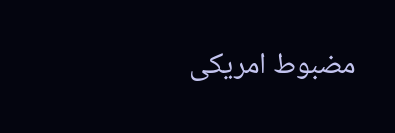مضبوط امریکی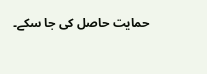حمایت حاصل کی جا سکے۔